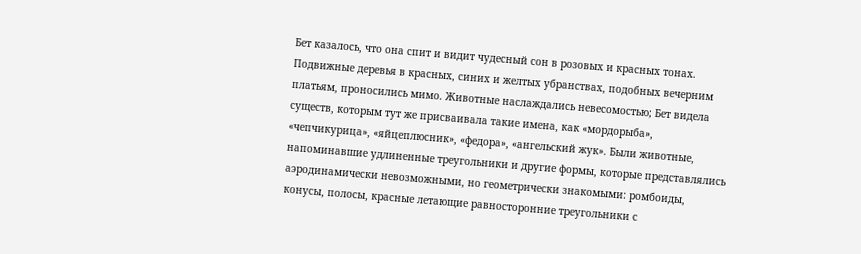Бет казалось, что она спит и видит чудесный сон в розовых и красных тонах. Подвижные деревья в красных, синих и желтых убранствах, подобных вечерним платьям, проносились мимо. Животные наслаждались невесомостью; Бет видела существ, которым тут же присваивала такие имена, как «мордорыба», «чепчикурица», «яйцеплюсник», «федора», «ангельский жук». Были животные, напоминавшие удлиненные треугольники и другие формы, которые представлялись аэродинамически невозможными, но геометрически знакомыми: ромбоиды, конусы, полосы, красные летающие равносторонние треугольники с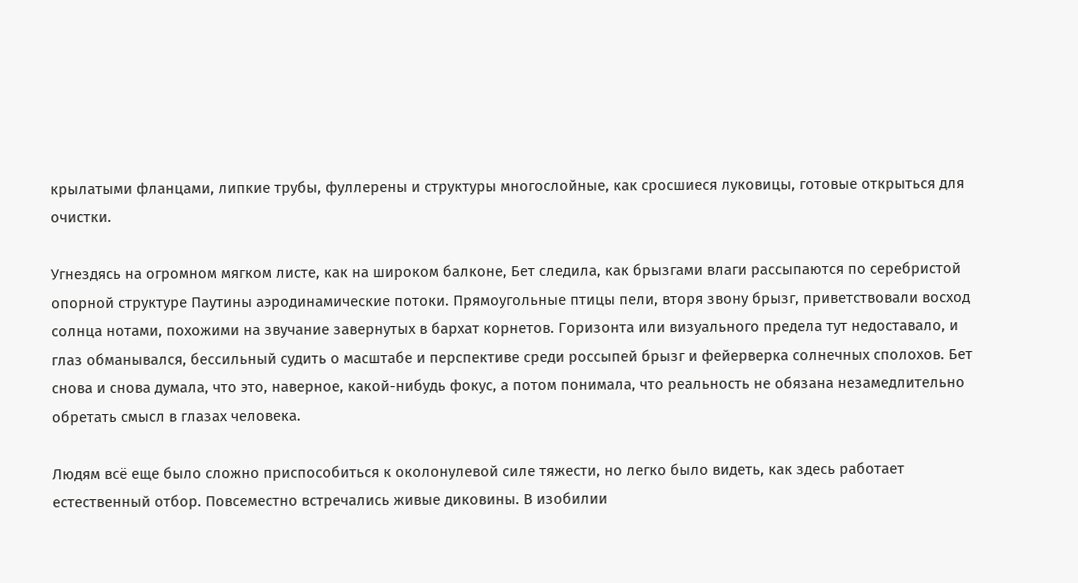крылатыми фланцами, липкие трубы, фуллерены и структуры многослойные, как сросшиеся луковицы, готовые открыться для очистки.

Угнездясь на огромном мягком листе, как на широком балконе, Бет следила, как брызгами влаги рассыпаются по серебристой опорной структуре Паутины аэродинамические потоки. Прямоугольные птицы пели, вторя звону брызг, приветствовали восход солнца нотами, похожими на звучание завернутых в бархат корнетов. Горизонта или визуального предела тут недоставало, и глаз обманывался, бессильный судить о масштабе и перспективе среди россыпей брызг и фейерверка солнечных сполохов. Бет снова и снова думала, что это, наверное, какой-нибудь фокус, а потом понимала, что реальность не обязана незамедлительно обретать смысл в глазах человека.

Людям всё еще было сложно приспособиться к околонулевой силе тяжести, но легко было видеть, как здесь работает естественный отбор. Повсеместно встречались живые диковины. В изобилии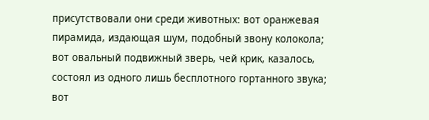присутствовали они среди животных: вот оранжевая пирамида, издающая шум, подобный звону колокола; вот овальный подвижный зверь, чей крик, казалось, состоял из одного лишь бесплотного гортанного звука; вот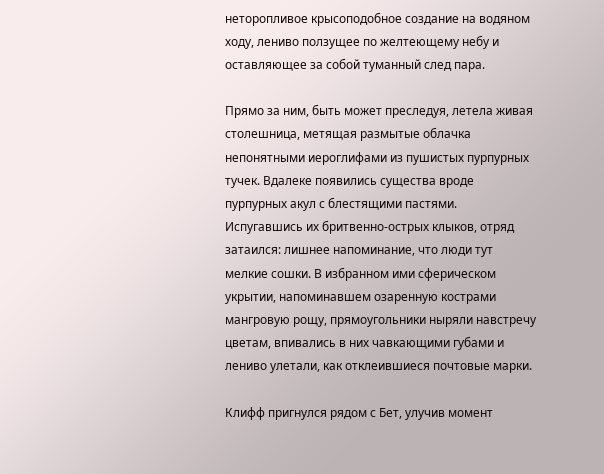неторопливое крысоподобное создание на водяном ходу, лениво ползущее по желтеющему небу и оставляющее за собой туманный след пара.

Прямо за ним, быть может преследуя, летела живая столешница, метящая размытые облачка непонятными иероглифами из пушистых пурпурных тучек. Вдалеке появились существа вроде пурпурных акул с блестящими пастями. Испугавшись их бритвенно-острых клыков, отряд затаился: лишнее напоминание, что люди тут мелкие сошки. В избранном ими сферическом укрытии, напоминавшем озаренную кострами мангровую рощу, прямоугольники ныряли навстречу цветам, впивались в них чавкающими губами и лениво улетали, как отклеившиеся почтовые марки.

Клифф пригнулся рядом с Бет, улучив момент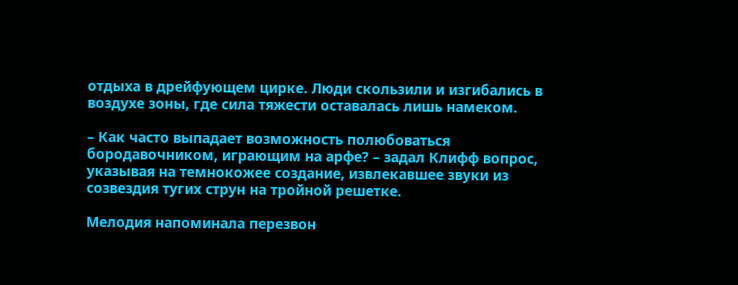отдыха в дрейфующем цирке. Люди скользили и изгибались в воздухе зоны, где сила тяжести оставалась лишь намеком.

– Как часто выпадает возможность полюбоваться бородавочником, играющим на арфе? – задал Клифф вопрос, указывая на темнокожее создание, извлекавшее звуки из созвездия тугих струн на тройной решетке.

Мелодия напоминала перезвон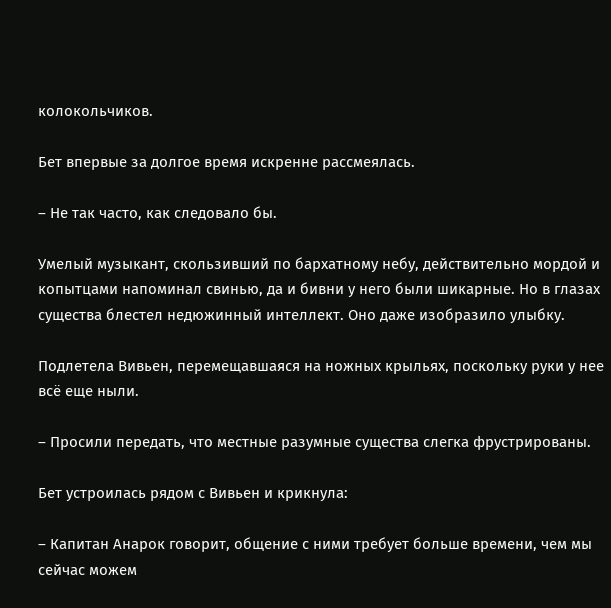колокольчиков.

Бет впервые за долгое время искренне рассмеялась.

– Не так часто, как следовало бы.

Умелый музыкант, скользивший по бархатному небу, действительно мордой и копытцами напоминал свинью, да и бивни у него были шикарные. Но в глазах существа блестел недюжинный интеллект. Оно даже изобразило улыбку.

Подлетела Вивьен, перемещавшаяся на ножных крыльях, поскольку руки у нее всё еще ныли.

– Просили передать, что местные разумные существа слегка фрустрированы.

Бет устроилась рядом с Вивьен и крикнула:

– Капитан Анарок говорит, общение с ними требует больше времени, чем мы сейчас можем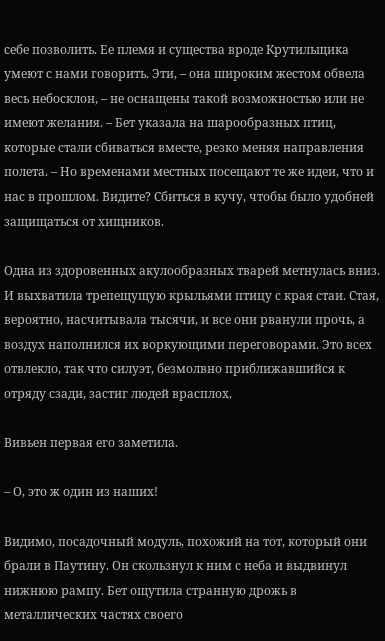себе позволить. Ее племя и существа вроде Крутильщика умеют с нами говорить. Эти, – она широким жестом обвела весь небосклон, – не оснащены такой возможностью или не имеют желания. – Бет указала на шарообразных птиц, которые стали сбиваться вместе, резко меняя направления полета. – Но временами местных посещают те же идеи, что и нас в прошлом. Видите? Сбиться в кучу, чтобы было удобней защищаться от хищников.

Одна из здоровенных акулообразных тварей метнулась вниз. И выхватила трепещущую крыльями птицу с края стаи. Стая, вероятно, насчитывала тысячи, и все они рванули прочь, а воздух наполнился их воркующими переговорами. Это всех отвлекло, так что силуэт, безмолвно приближавшийся к отряду сзади, застиг людей врасплох.

Вивьен первая его заметила.

– О, это ж один из наших!

Видимо, посадочный модуль, похожий на тот, который они брали в Паутину. Он скользнул к ним с неба и выдвинул нижнюю рампу. Бет ощутила странную дрожь в металлических частях своего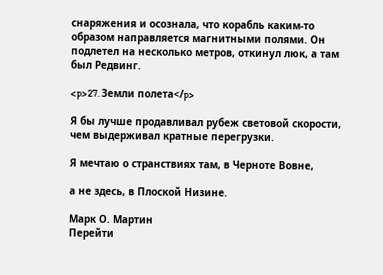снаряжения и осознала, что корабль каким-то образом направляется магнитными полями. Он подлетел на несколько метров, откинул люк, а там был Редвинг.

<p>27. Земли полета</p>

Я бы лучше продавливал рубеж световой скорости, чем выдерживал кратные перегрузки.

Я мечтаю о странствиях там, в Черноте Вовне,

а не здесь, в Плоской Низине.

Марк О. Мартин
Перейти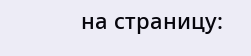на страницу: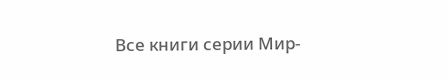Все книги серии Мир-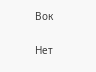Вок

Нет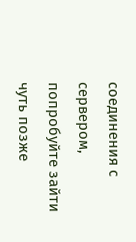соединения с сервером, попробуйте зайти чуть позже